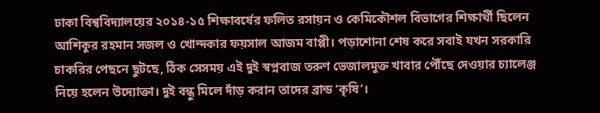ঢাকা বিশ্ববিদ্যালয়ের ২০১৪-১৫ শিক্ষাবর্ষের ফলিত রসায়ন ও কেমিকৌশল বিভাগের শিক্ষার্থী ছিলেন আশিকুর রহমান সজল ও খোন্দকার ফয়সাল আজম বাপ্পী। পড়াশোনা শেষ করে সবাই যখন সরকারি চাকরির পেছনে ছুটছে, ঠিক সেসময় এই দুই স্বপ্নবাজ তরুণ ভেজালমুক্ত খাবার পৌঁছে দেওয়ার চ্যালেঞ্জ নিয়ে হলেন উদ্যোক্তা। দুই বন্ধু মিলে দাঁড় করান তাদের ব্রান্ড ‘কৃষি’।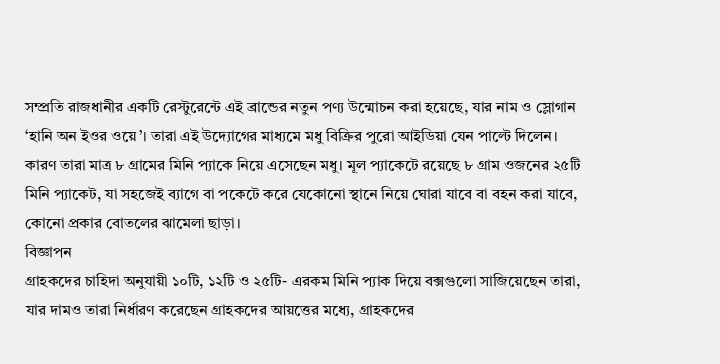সম্প্রতি রাজধানীর একটি রেস্টুরেন্টে এই ব্রান্ডের নতুন পণ্য উন্মোচন করা হয়েছে, যার নাম ও স্লোগান ‘হানি অন ইওর ওয়ে’। তারা এই উদ্যোগের মাধ্যমে মধু বিক্রির পুরো আইডিয়া যেন পাল্টে দিলেন। কারণ তারা মাত্র ৮ গ্রামের মিনি প্যাকে নিয়ে এসেছেন মধু। মূল প্যাকেটে রয়েছে ৮ গ্রাম ওজনের ২৫টি মিনি প্যাকেট, যা সহজেই ব্যাগে বা পকেটে করে যেকোনো স্থানে নিয়ে ঘোরা যাবে বা বহন করা যাবে, কোনো প্রকার বোতলের ঝামেলা ছাড়া।
বিজ্ঞাপন
গ্রাহকদের চাহিদা অনুযায়ী ১০টি, ১২টি ও ২৫টি- এরকম মিনি প্যাক দিয়ে বক্সগুলো সাজিয়েছেন তারা, যার দামও তারা নির্ধারণ করেছেন গ্রাহকদের আয়ত্তের মধ্যে, গ্রাহকদের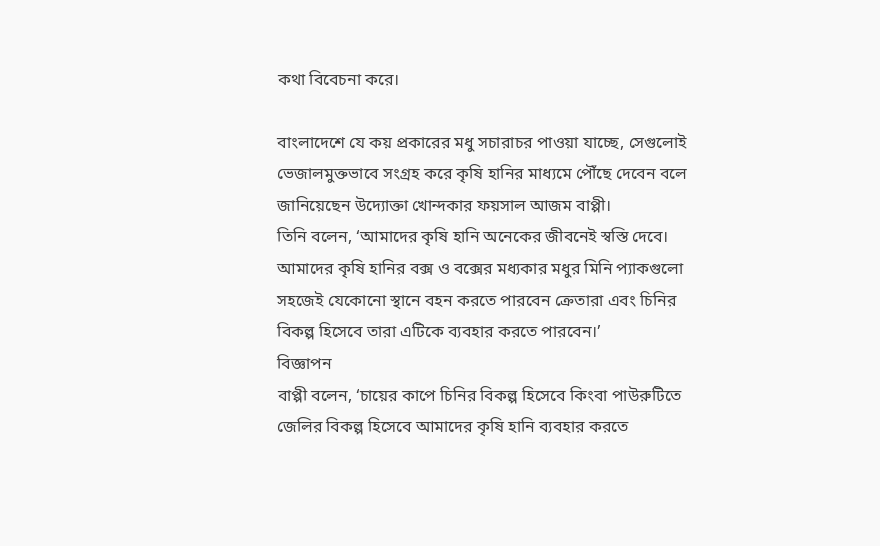কথা বিবেচনা করে।

বাংলাদেশে যে কয় প্রকারের মধু সচারাচর পাওয়া যাচ্ছে, সেগুলোই ভেজালমুক্তভাবে সংগ্রহ করে কৃষি হানির মাধ্যমে পৌঁছে দেবেন বলে জানিয়েছেন উদ্যোক্তা খোন্দকার ফয়সাল আজম বাপ্পী।
তিনি বলেন, ‘আমাদের কৃষি হানি অনেকের জীবনেই স্বস্তি দেবে। আমাদের কৃষি হানির বক্স ও বক্সের মধ্যকার মধুর মিনি প্যাকগুলো সহজেই যেকোনো স্থানে বহন করতে পারবেন ক্রেতারা এবং চিনির বিকল্প হিসেবে তারা এটিকে ব্যবহার করতে পারবেন।’
বিজ্ঞাপন
বাপ্পী বলেন, ‘চায়ের কাপে চিনির বিকল্প হিসেবে কিংবা পাউরুটিতে জেলির বিকল্প হিসেবে আমাদের কৃষি হানি ব্যবহার করতে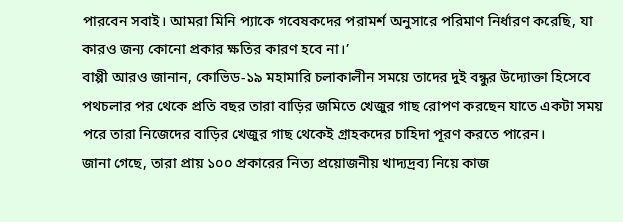পারবেন সবাই। আমরা মিনি প্যাকে গবেষকদের পরামর্শ অনুসারে পরিমাণ নির্ধারণ করেছি, যা কারও জন্য কোনো প্রকার ক্ষতির কারণ হবে না।’
বাপ্পী আরও জানান, কোভিড-১৯ মহামারি চলাকালীন সময়ে তাদের দুই বন্ধুর উদ্যোক্তা হিসেবে পথচলার পর থেকে প্রতি বছর তারা বাড়ির জমিতে খেজুর গাছ রোপণ করছেন যাতে একটা সময় পরে তারা নিজেদের বাড়ির খেজুর গাছ থেকেই গ্রাহকদের চাহিদা পূরণ করতে পারেন।
জানা গেছে, তারা প্রায় ১০০ প্রকারের নিত্য প্রয়োজনীয় খাদ্যদ্রব্য নিয়ে কাজ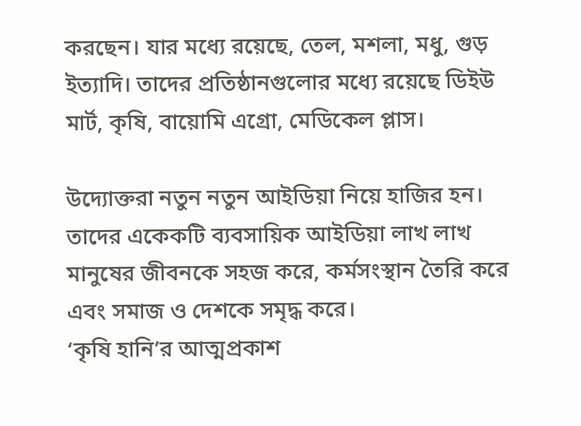করছেন। যার মধ্যে রয়েছে, তেল, মশলা, মধু, গুড় ইত্যাদি। তাদের প্রতিষ্ঠানগুলোর মধ্যে রয়েছে ডিইউ মার্ট, কৃষি, বায়োমি এগ্রো, মেডিকেল প্লাস।

উদ্যোক্তরা নতুন নতুন আইডিয়া নিয়ে হাজির হন। তাদের একেকটি ব্যবসায়িক আইডিয়া লাখ লাখ মানুষের জীবনকে সহজ করে, কর্মসংস্থান তৈরি করে এবং সমাজ ও দেশকে সমৃদ্ধ করে।
‘কৃষি হানি’র আত্মপ্রকাশ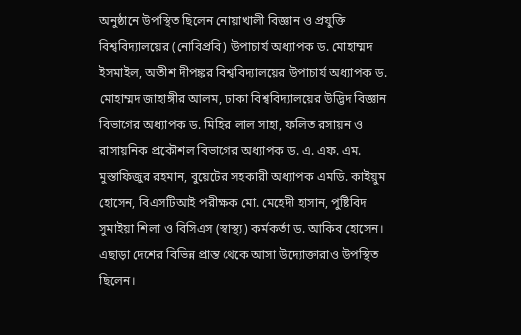অনুষ্ঠানে উপস্থিত ছিলেন নোয়াখালী বিজ্ঞান ও প্রযুক্তি বিশ্ববিদ্যালয়ের (নোবিপ্রবি) উপাচার্য অধ্যাপক ড. মোহাম্মদ ইসমাইল, অতীশ দীপঙ্কর বিশ্ববিদ্যালয়ের উপাচার্য অধ্যাপক ড. মোহাম্মদ জাহাঙ্গীর আলম, ঢাকা বিশ্ববিদ্যালয়ের উদ্ভিদ বিজ্ঞান বিভাগের অধ্যাপক ড. মিহির লাল সাহা, ফলিত রসায়ন ও রাসায়নিক প্রকৌশল বিভাগের অধ্যাপক ড. এ. এফ. এম. মুস্তাফিজুর রহমান, বুয়েটের সহকারী অধ্যাপক এমডি. কাইয়ুম হোসেন, বিএসটিআই পরীক্ষক মো. মেহেদী হাসান, পুষ্টিবিদ সুমাইয়া শিলা ও বিসিএস (স্বাস্থ্য) কর্মকর্তা ড. আকিব হোসেন। এছাড়া দেশের বিভিন্ন প্রান্ত থেকে আসা উদ্যোক্তারাও উপস্থিত ছিলেন।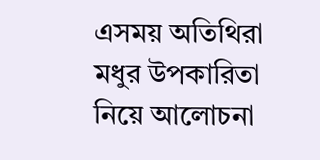এসময় অতিথিরা মধুর উপকারিতা নিয়ে আলোচনা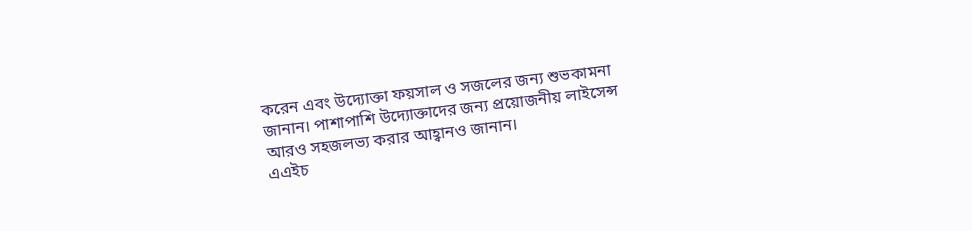করেন এবং উদ্যোক্তা ফয়সাল ও সজলের জন্য শুভকামনা জানান। পাশাপাশি উদ্যোক্তাদের জন্য প্রয়োজনীয় লাইসেন্স আরও সহজলভ্য করার আহ্বানও জানান।
এএইচ